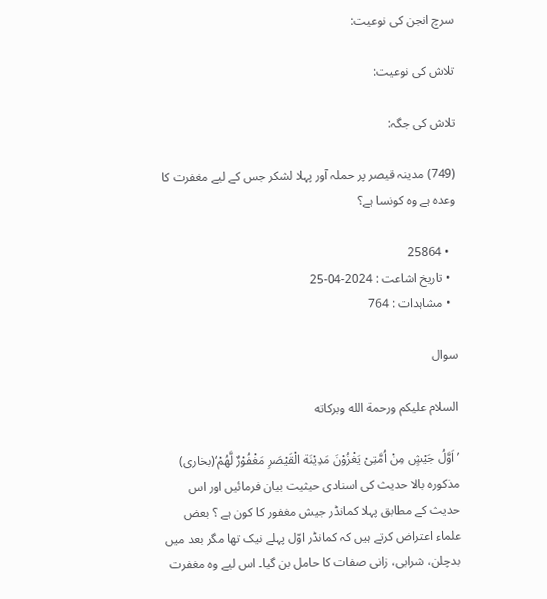سرچ انجن کی نوعیت:

تلاش کی نوعیت:

تلاش کی جگہ:

(749) مدینہ قیصر پر حملہ آور پہلا لشکر جس کے لیے مغفرت کا وعدہ ہے وہ کونسا ہے؟

  • 25864
  • تاریخ اشاعت : 2024-04-25
  • مشاہدات : 764

سوال

السلام عليكم ورحمة الله وبركاته

’اَوَّلُ جَیْشٍ مِنْ اُمَّتِیْ یَغْزُوْنَ مَدِیْنَة الْقَیْصَرِ مَغْفُوْرٌ لَّهُمْ‘(بخاری) مذکورہ بالا حدیث کی اسنادی حیثیت بیان فرمائیں اور اس حدیث کے مطابق پہلا کمانڈر جیش مغفور کا کون ہے ؟ بعض علماء اعتراض کرتے ہیں کہ کمانڈر اوّل پہلے نیک تھا مگر بعد میں بدچلن، شرابی، زانی صفات کا حامل بن گیا۔ اس لیے وہ مغفرت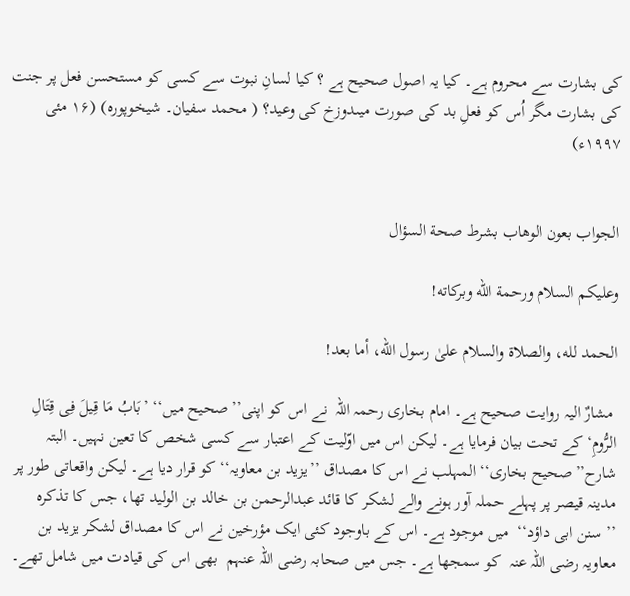کی بشارت سے محروم ہے۔ کیا یہ اصول صحیح ہے ؟ کیا لسانِ نبوت سے کسی کو مستحسن فعل پر جنت کی بشارت مگر اُس کو فعلِ بد کی صورت میںدوزخ کی وعید؟ ( محمد سفیان۔ شیخوپورہ) (۱۶ مئی ۱۹۹۷ء)


الجواب بعون الوهاب بشرط صحة السؤال

وعلیکم السلام ورحمة الله وبرکاته!

الحمد لله، والصلاة والسلام علىٰ رسول الله، أما بعد!

 مشارٌ الیہ روایت صحیح ہے۔ امام بخاری رحمہ اللہ  نے اس کو اپنی’’صحیح میں‘‘ ’بَابُ مَا قِیلَ فِی قِتَالِ الرُّومِ‘ کے تحت بیان فرمایا ہے۔ لیکن اس میں اوّلیت کے اعتبار سے کسی شخص کا تعین نہیں۔ البتہ شارح’’صحیح بخاری‘‘ المہلب نے اس کا مصداق ’’یزید بن معاویہ‘‘ کو قرار دیا ہے۔ لیکن واقعاتی طور پر مدینہ قیصر پر پہلے حملہ آور ہونے والے لشکر کا قائد عبدالرحمن بن خالد بن الولید تھا، جس کا تذکرہ ’’سنن ابی داؤد‘‘  میں موجود ہے۔ اس کے باوجود کئی ایک مؤرخین نے اس کا مصداق لشکر یزید بن معاویہ رضی اللہ عنہ  کو سمجھا ہے۔ جس میں صحابہ رضی اللہ عنہم  بھی اس کی قیادت میں شامل تھے۔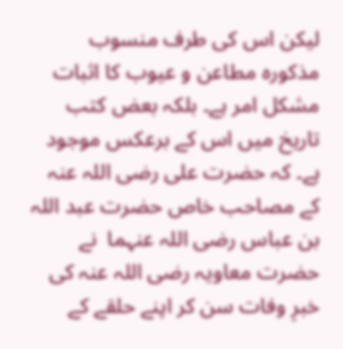لیکن اس کی طرف منسوب مذکورہ مطاعن و عیوب کا اثبات مشکل امر ہے۔ بلکہ بعض کتب تاریخ میں اس کے برعکس موجود ہے۔ کہ حضرت علی رضی اللہ عنہ  کے مصاحب خاص حضرت عبد اللہ بن عباس رضی اللہ عنہما  نے حضرت معاویہ رضی اللہ عنہ کی خبرِ وفات سن کر اپنے حلقے کے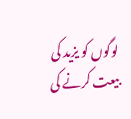لوگوں کو یزید کی بیعت کرنے کی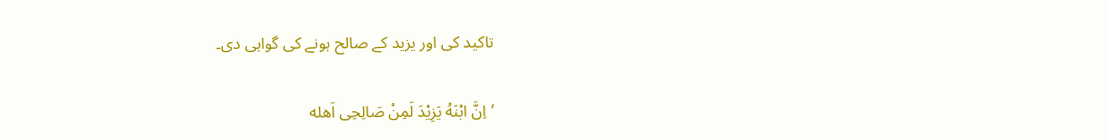تاکید کی اور یزید کے صالح ہونے کی گواہی دی۔

’اِنَّ ابْنَهُ یَزِیْدَ لَمِنْ صَالِحِی اَهله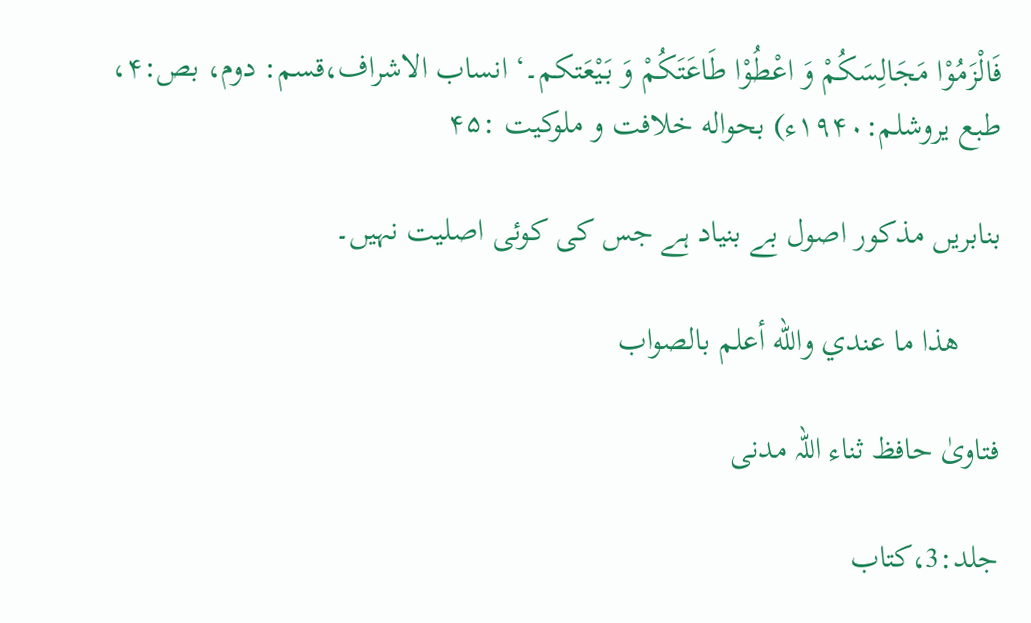فَالْزَمُوْا مَجَالِسَکُمْ وَ اعْطُوْا طَاعَتَکُمْ وَ بَیْعَتکم۔‘ انساب الاشراف،قسم: دوم، بص:۴، طبع یروشلم:۱۹۴۰ء) بحواله خلافت و ملوکیت :۴۵

بنابریں مذکور اصول بے بنیاد ہے جس کی کوئی اصلیت نہیں۔

     ھذا ما عندي والله أعلم بالصواب

فتاویٰ حافظ ثناء اللہ مدنی

جلد:3،کتاب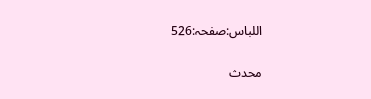اللباس:صفحہ:526

محدث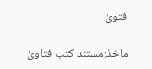فتویٰ

ماخذ:مستند کتب فتاویٰ